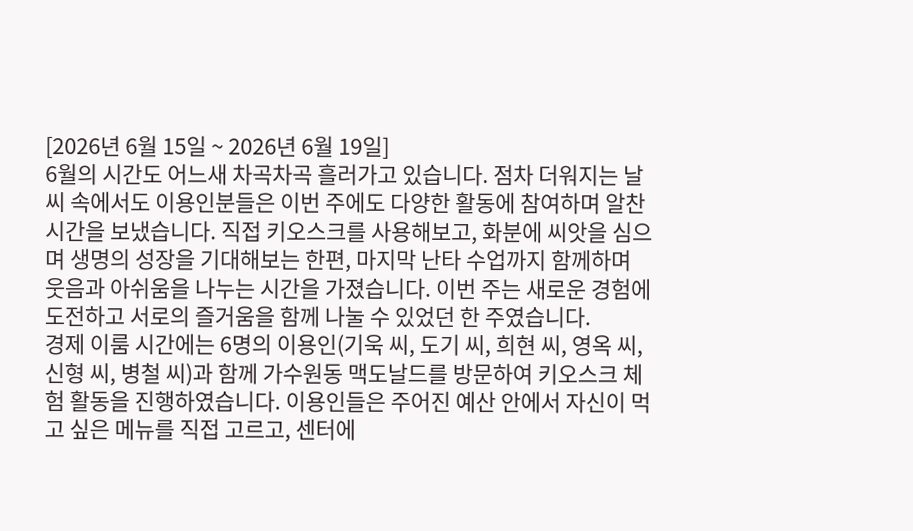[2026년 6월 15일 ~ 2026년 6월 19일]
6월의 시간도 어느새 차곡차곡 흘러가고 있습니다. 점차 더워지는 날씨 속에서도 이용인분들은 이번 주에도 다양한 활동에 참여하며 알찬 시간을 보냈습니다. 직접 키오스크를 사용해보고, 화분에 씨앗을 심으며 생명의 성장을 기대해보는 한편, 마지막 난타 수업까지 함께하며 웃음과 아쉬움을 나누는 시간을 가졌습니다. 이번 주는 새로운 경험에 도전하고 서로의 즐거움을 함께 나눌 수 있었던 한 주였습니다.
경제 이룸 시간에는 6명의 이용인(기욱 씨, 도기 씨, 희현 씨, 영옥 씨, 신형 씨, 병철 씨)과 함께 가수원동 맥도날드를 방문하여 키오스크 체험 활동을 진행하였습니다. 이용인들은 주어진 예산 안에서 자신이 먹고 싶은 메뉴를 직접 고르고, 센터에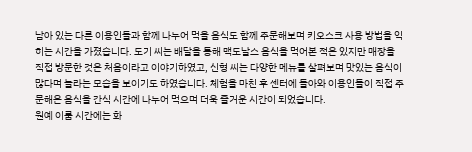남아 있는 다른 이용인들과 함께 나누어 먹을 음식도 함께 주문해보며 키오스크 사용 방법을 익히는 시간을 가졌습니다. 도기 씨는 배달을 통해 맥도날스 음식을 먹어본 적은 있지만 매장을 직접 방문한 것은 처음이라고 이야기하였고, 신형 씨는 다양한 메뉴를 살펴보며 맛있는 음식이 많다며 놀라는 모습을 보이기도 하였습니다. 체험을 마친 후 센터에 돌아와 이용인들이 직접 주문해온 음식을 간식 시간에 나누어 먹으며 더욱 즐거운 시간이 되었습니다.
원예 이룸 시간에는 화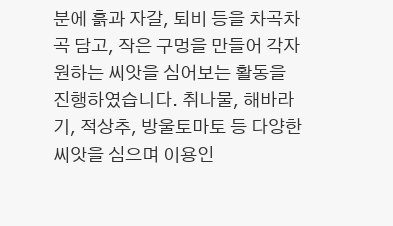분에 흙과 자갈, 퇴비 등을 차곡차곡 담고, 작은 구멍을 만들어 각자 원하는 씨앗을 심어보는 활동을 진행하였습니다. 취나물, 해바라기, 적상추, 방울토마토 등 다양한 씨앗을 심으며 이용인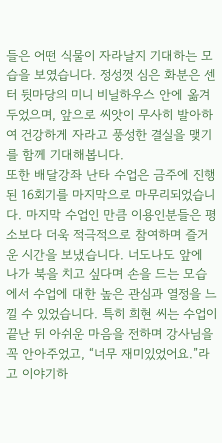들은 어떤 식물이 자라날지 기대하는 모습을 보였습니다. 정성껏 심은 화분은 센터 뒷마당의 미니 비닐하우스 안에 옮겨 두었으며, 앞으로 씨앗이 무사히 발아하여 건강하게 자라고 풍성한 결실을 맺기를 함께 기대해봅니다.
또한 배달강좌 난타 수업은 금주에 진행된 16회기를 마지막으로 마무리되었습니다. 마지막 수업인 만큼 이용인분들은 평소보다 더욱 적극적으로 참여하며 즐거운 시간을 보냈습니다. 너도나도 앞에 나가 북을 치고 싶다며 손을 드는 모습에서 수업에 대한 높은 관심과 열정을 느낄 수 있었습니다. 특히 희현 씨는 수업이 끝난 뒤 아쉬운 마음을 전하며 강사님을 꼭 안아주었고, “너무 재미있었어요.”라고 이야기하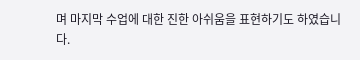며 마지막 수업에 대한 진한 아쉬움을 표현하기도 하였습니다.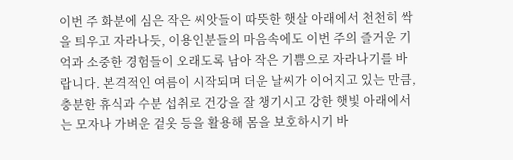이번 주 화분에 심은 작은 씨앗들이 따뜻한 햇살 아래에서 천천히 싹을 틔우고 자라나듯, 이용인분들의 마음속에도 이번 주의 즐거운 기억과 소중한 경험들이 오래도록 남아 작은 기쁨으로 자라나기를 바랍니다. 본격적인 여름이 시작되며 더운 날씨가 이어지고 있는 만큼, 충분한 휴식과 수분 섭취로 건강을 잘 챙기시고 강한 햇빛 아래에서는 모자나 가벼운 겉옷 등을 활용해 몸을 보호하시기 바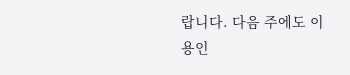랍니다. 다음 주에도 이용인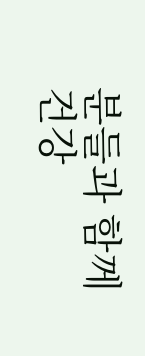분들과 함께 건강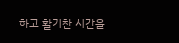하고 활기찬 시간을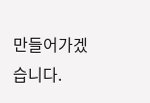만들어가겠습니다.